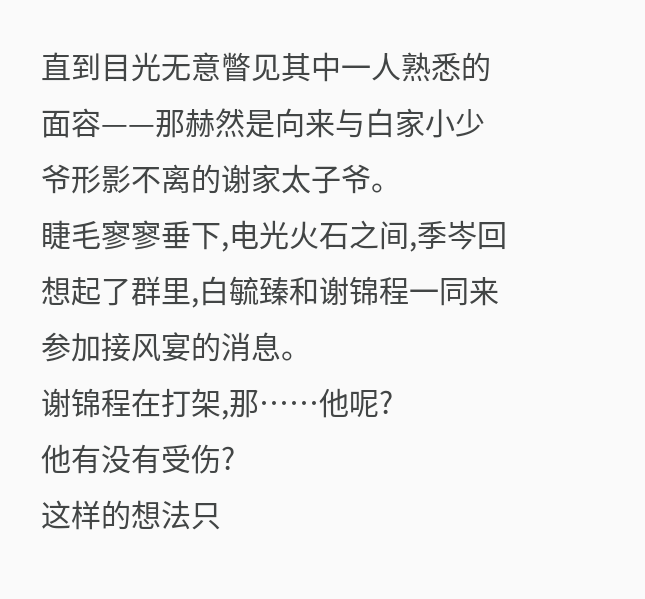直到目光无意瞥见其中一人熟悉的面容——那赫然是向来与白家小少爷形影不离的谢家太子爷。
睫毛寥寥垂下,电光火石之间,季岑回想起了群里,白毓臻和谢锦程一同来参加接风宴的消息。
谢锦程在打架,那……他呢?
他有没有受伤?
这样的想法只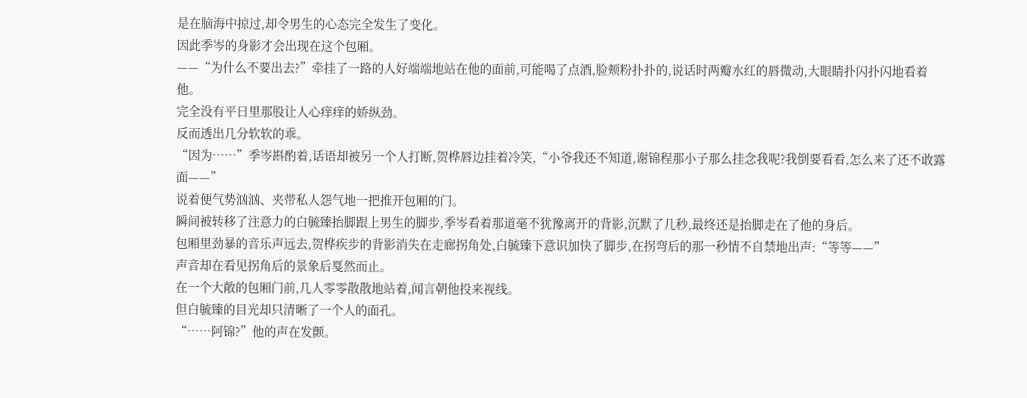是在脑海中掠过,却令男生的心态完全发生了变化。
因此季岑的身影才会出现在这个包厢。
——“为什么不要出去?”牵挂了一路的人好端端地站在他的面前,可能喝了点酒,脸颊粉扑扑的,说话时两瓣水红的唇微动,大眼睛扑闪扑闪地看着他。
完全没有平日里那股让人心痒痒的娇纵劲。
反而透出几分软软的乖。
“因为……”季岑斟酌着,话语却被另一个人打断,贺桦唇边挂着冷笑,“小爷我还不知道,谢锦程那小子那么挂念我呢?我倒要看看,怎么来了还不敢露面——”
说着便气势汹汹、夹带私人怨气地一把推开包厢的门。
瞬间被转移了注意力的白毓臻抬脚跟上男生的脚步,季岑看着那道毫不犹豫离开的背影,沉默了几秒,最终还是抬脚走在了他的身后。
包厢里劲暴的音乐声远去,贺桦疾步的背影消失在走廊拐角处,白毓臻下意识加快了脚步,在拐弯后的那一秒情不自禁地出声:“等等——”
声音却在看见拐角后的景象后戛然而止。
在一个大敞的包厢门前,几人零零散散地站着,闻言朝他投来视线。
但白毓臻的目光却只清晰了一个人的面孔。
“……阿锦?”他的声在发颤。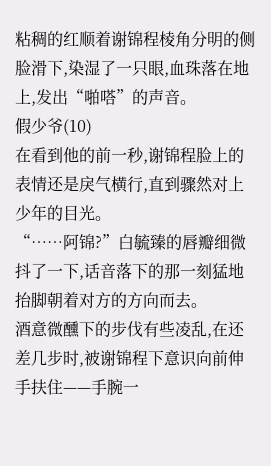粘稠的红顺着谢锦程棱角分明的侧脸滑下,染湿了一只眼,血珠落在地上,发出“啪嗒”的声音。
假少爷(10)
在看到他的前一秒,谢锦程脸上的表情还是戾气横行,直到骤然对上少年的目光。
“……阿锦?”白毓臻的唇瓣细微抖了一下,话音落下的那一刻猛地抬脚朝着对方的方向而去。
酒意微醺下的步伐有些凌乱,在还差几步时,被谢锦程下意识向前伸手扶住——手腕一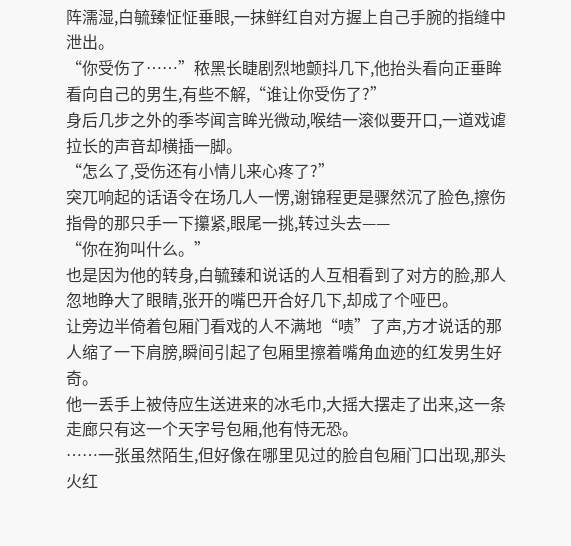阵濡湿,白毓臻怔怔垂眼,一抹鲜红自对方握上自己手腕的指缝中泄出。
“你受伤了……”秾黑长睫剧烈地颤抖几下,他抬头看向正垂眸看向自己的男生,有些不解,“谁让你受伤了?”
身后几步之外的季岑闻言眸光微动,喉结一滚似要开口,一道戏谑拉长的声音却横插一脚。
“怎么了,受伤还有小情儿来心疼了?”
突兀响起的话语令在场几人一愣,谢锦程更是骤然沉了脸色,擦伤指骨的那只手一下攥紧,眼尾一挑,转过头去——
“你在狗叫什么。”
也是因为他的转身,白毓臻和说话的人互相看到了对方的脸,那人忽地睁大了眼睛,张开的嘴巴开合好几下,却成了个哑巴。
让旁边半倚着包厢门看戏的人不满地“啧”了声,方才说话的那人缩了一下肩膀,瞬间引起了包厢里擦着嘴角血迹的红发男生好奇。
他一丢手上被侍应生送进来的冰毛巾,大摇大摆走了出来,这一条走廊只有这一个天字号包厢,他有恃无恐。
……一张虽然陌生,但好像在哪里见过的脸自包厢门口出现,那头火红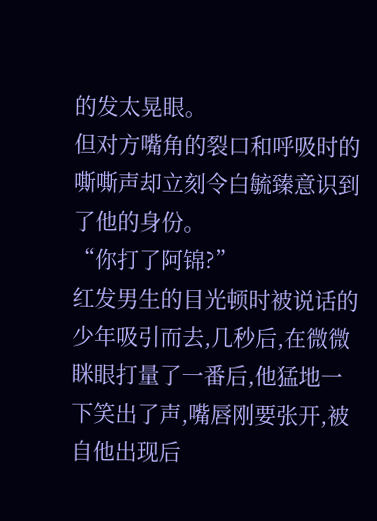的发太晃眼。
但对方嘴角的裂口和呼吸时的嘶嘶声却立刻令白毓臻意识到了他的身份。
“你打了阿锦?”
红发男生的目光顿时被说话的少年吸引而去,几秒后,在微微眯眼打量了一番后,他猛地一下笑出了声,嘴唇刚要张开,被自他出现后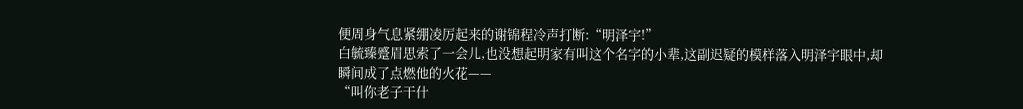便周身气息紧绷凌厉起来的谢锦程冷声打断:“明泽宇!”
白毓臻蹙眉思索了一会儿,也没想起明家有叫这个名字的小辈,这副迟疑的模样落入明泽宇眼中,却瞬间成了点燃他的火花——
“叫你老子干什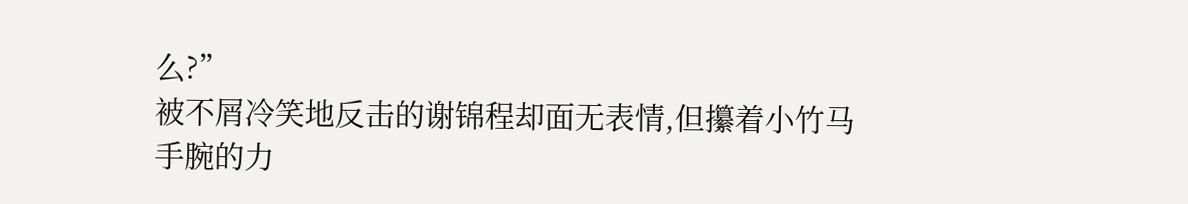么?”
被不屑冷笑地反击的谢锦程却面无表情,但攥着小竹马手腕的力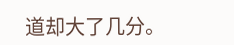道却大了几分。